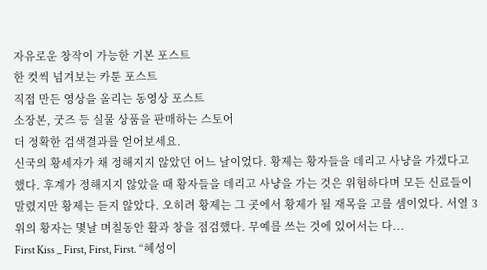자유로운 창작이 가능한 기본 포스트
한 컷씩 넘겨보는 카툰 포스트
직접 만든 영상을 올리는 동영상 포스트
소장본, 굿즈 등 실물 상품을 판매하는 스토어
더 정확한 검색결과를 얻어보세요.
신국의 황세자가 채 정해지지 않았던 어느 날이었다. 황제는 황자들을 데리고 사냥을 가겠다고 했다. 후계가 정해지지 않았을 때 황자들을 데리고 사냥을 가는 것은 위험하다며 모든 신료들이 말렸지만 황제는 듣지 않았다. 오히려 황제는 그 곳에서 황제가 될 재목을 고를 셈이었다. 서열 3위의 황자는 몇날 며칠동안 활과 창을 점검했다. 무예를 쓰는 것에 있어서는 다...
First Kiss _ First, First, First. “혜성이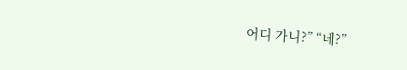어디 가니?” “네?”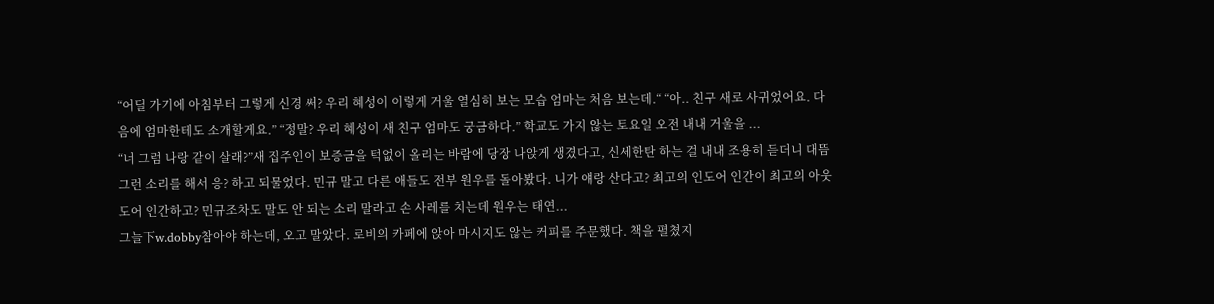“어딜 가기에 아침부터 그렇게 신경 써? 우리 혜성이 이렇게 거울 열심히 보는 모습 엄마는 처음 보는데.“ “아.. 친구 새로 사귀었어요. 다음에 엄마한테도 소개할게요.” “정말? 우리 혜성이 새 친구 엄마도 궁금하다.” 학교도 가지 않는 토요일 오전 내내 거울을 ...
“너 그럼 나랑 같이 살래?”새 집주인이 보증금을 턱없이 올리는 바람에 당장 나앉게 생겼다고, 신세한탄 하는 걸 내내 조용히 듣더니 대뜸 그런 소리를 해서 응? 하고 되물었다. 민규 말고 다른 애들도 전부 원우를 돌아봤다. 니가 얘랑 산다고? 최고의 인도어 인간이 최고의 아웃도어 인간하고? 민규조차도 말도 안 되는 소리 말라고 손 사레를 치는데 원우는 태연...
그늘下w.dobby참아야 하는데, 오고 말았다. 로비의 카페에 앉아 마시지도 않는 커피를 주문했다. 책을 펼쳤지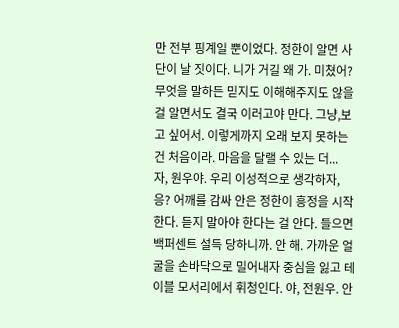만 전부 핑계일 뿐이었다. 정한이 알면 사단이 날 짓이다. 니가 거길 왜 가. 미쳤어? 무엇을 말하든 믿지도 이해해주지도 않을 걸 알면서도 결국 이러고야 만다. 그냥,보고 싶어서. 이렇게까지 오래 보지 못하는 건 처음이라. 마음을 달랠 수 있는 더...
자, 원우야. 우리 이성적으로 생각하자, 응? 어깨를 감싸 안은 정한이 흥정을 시작한다. 듣지 말아야 한다는 걸 안다. 들으면 백퍼센트 설득 당하니까. 안 해. 가까운 얼굴을 손바닥으로 밀어내자 중심을 잃고 테이블 모서리에서 휘청인다. 야, 전원우. 안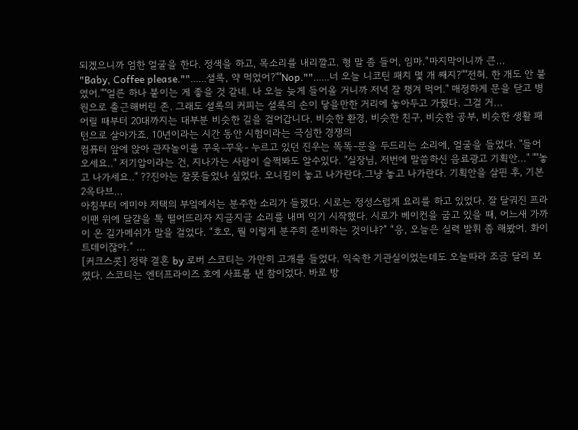되겠으니까 엄한 얼굴을 한다. 정색을 하고, 목소리를 내리깔고. 형 말 좀 들어, 임마.“마지막이니까 큰...
"Baby, Coffee please.""……셜록, 약 먹었어?""Nop.""……너 오늘 니코틴 패치 몇 개 째지?""전혀. 한 개도 안 붙였어.""얼른 하나 붙이는 게 좋을 것 같네. 나 오늘 늦게 들어올 거니까 저녁 잘 챙겨 먹어." 매정하게 문을 닫고 병원으로 출근해버린 존. 그래도 셜록의 커피는 셜록의 손이 닿을만한 거리에 놓아두고 가줬다. 그걸 거...
어릴 때부터 20대까지는 대부분 비슷한 길을 걸어갑니다. 비슷한 환경, 비슷한 친구, 비슷한 공부, 비슷한 생활 패턴으로 살아가죠. 10년이라는 시간 동안 시험이라는 극심한 경쟁의
컴퓨터 앞에 앉아 관자놀이를 꾸욱-꾸욱- 누르고 있던 진우는 똑똑-문을 두드리는 소리에, 얼굴을 들었다. "들어오세요.." 저기압이라는 건, 지나가는 사람이 슬쩍봐도 알수있다. "실장님, 저번에 말씀하신 음료광고 기획안..." ""놓고 나가세요.." ??진아는 잘못들었나 싶었다. 오니킴이 놓고 나가란다.그냥 놓고 나가란다. 기획안을 살핀 후, 기본 2옥타브...
아침부터 에미야 저택의 부엌에서는 분주한 소리가 들렸다. 시로는 정성스럽게 요리를 하고 있었다. 잘 달궈진 프라이팬 위에 달걀을 톡 떨어뜨리자 지글지글 소리를 내며 익기 시작했다. 시로가 베이컨을 굽고 있을 때, 어느새 가까이 온 길가메쉬가 말을 걸었다. “호오, 뭘 이렇게 분주히 준비하는 것이냐?” “응, 오늘은 실력 발휘 좀 해봤어. 화이트데이잖아.” ...
[커크스콧] 정략 결혼 by 로버 스코티는 가만히 고개를 들었다. 익숙한 기관실이었는데도 오늘따라 조금 달리 보였다. 스코티는 엔터프라이즈 호에 사표를 낸 참이었다. 바로 방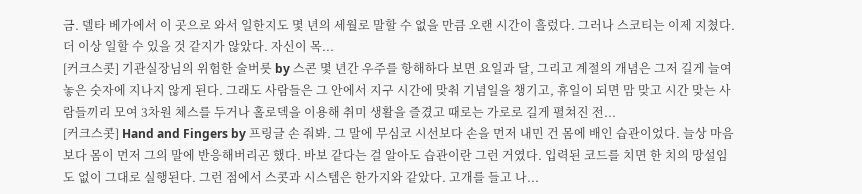금. 델타 베가에서 이 곳으로 와서 일한지도 몇 년의 세월로 말할 수 없을 만큼 오랜 시간이 흘렀다. 그러나 스코티는 이제 지쳤다. 더 이상 일할 수 있을 것 같지가 않았다. 자신이 목...
[커크스콧] 기관실장님의 위험한 술버릇 by 스콘 몇 년간 우주를 항해하다 보면 요일과 달, 그리고 계절의 개념은 그저 길게 늘여놓은 숫자에 지나지 않게 된다. 그래도 사람들은 그 안에서 지구 시간에 맞춰 기념일을 챙기고, 휴일이 되면 맘 맞고 시간 맞는 사람들끼리 모여 3차원 체스를 두거나 홀로덱을 이용해 취미 생활을 즐겼고 때로는 가로로 길게 펼쳐진 전...
[커크스콧] Hand and Fingers by 프링글 손 줘봐. 그 말에 무심코 시선보다 손을 먼저 내민 건 몸에 배인 습관이었다. 늘상 마음보다 몸이 먼저 그의 말에 반응해버리곤 했다. 바보 같다는 걸 알아도 습관이란 그런 거였다. 입력된 코드를 치면 한 치의 망설임도 없이 그대로 실행된다. 그런 점에서 스콧과 시스템은 한가지와 같았다. 고개를 들고 나...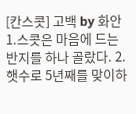[칸스콧] 고백 by 화안 1.스콧은 마음에 드는 반지를 하나 골랐다. 2.햇수로 5년째를 맞이하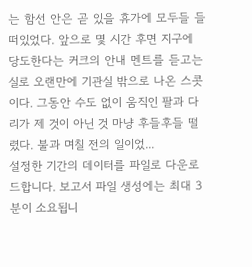는 함선 안은 곧 있을 휴가에 모두들 들떠있었다. 앞으로 몇 시간 후면 지구에 당도한다는 커크의 안내 멘트를 듣고는 실로 오랜만에 기관실 밖으로 나온 스콧이다. 그동안 수도 없이 움직인 팔과 다리가 제 것이 아닌 것 마냥 후들후들 떨렸다. 불과 며칠 전의 일이었...
설정한 기간의 데이터를 파일로 다운로드합니다. 보고서 파일 생성에는 최대 3분이 소요됩니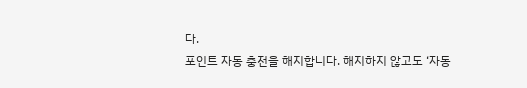다.
포인트 자동 충전을 해지합니다. 해지하지 않고도 ‘자동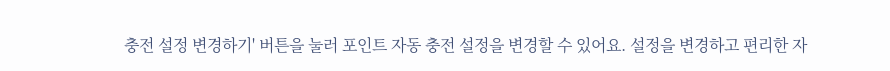충전 설정 변경하기' 버튼을 눌러 포인트 자동 충전 설정을 변경할 수 있어요. 설정을 변경하고 편리한 자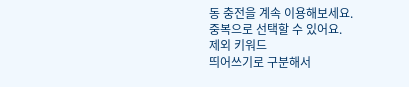동 충전을 계속 이용해보세요.
중복으로 선택할 수 있어요.
제외 키워드
띄어쓰기로 구분해서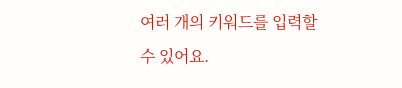여러 개의 키워드를 입력할 수 있어요.